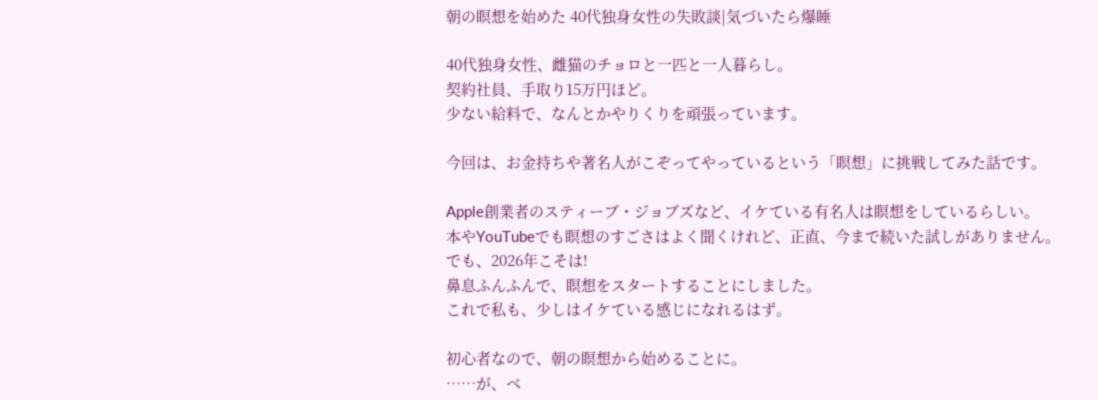朝の瞑想を始めた 40代独身女性の失敗談|気づいたら爆睡

40代独身女性、雌猫のチョロと一匹と一人暮らし。
契約社員、手取り15万円ほど。
少ない給料で、なんとかやりくりを頑張っています。

今回は、お金持ちや著名人がこぞってやっているという「瞑想」に挑戦してみた話です。

Apple創業者のスティーブ・ジョブズなど、イケている有名人は瞑想をしているらしい。
本やYouTubeでも瞑想のすごさはよく聞くけれど、正直、今まで続いた試しがありません。
でも、2026年こそは!
鼻息ふんふんで、瞑想をスタートすることにしました。
これで私も、少しはイケている感じになれるはず。

初心者なので、朝の瞑想から始めることに。
……が、ベ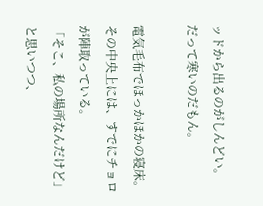ッドから出るのがしんどい。
だって寒いのだもん。

電気毛布でほっかほかの寝床。
その中央上には、すでにチョロが陣取っている。
「そこ、私の場所なんだけど」と思いつつ、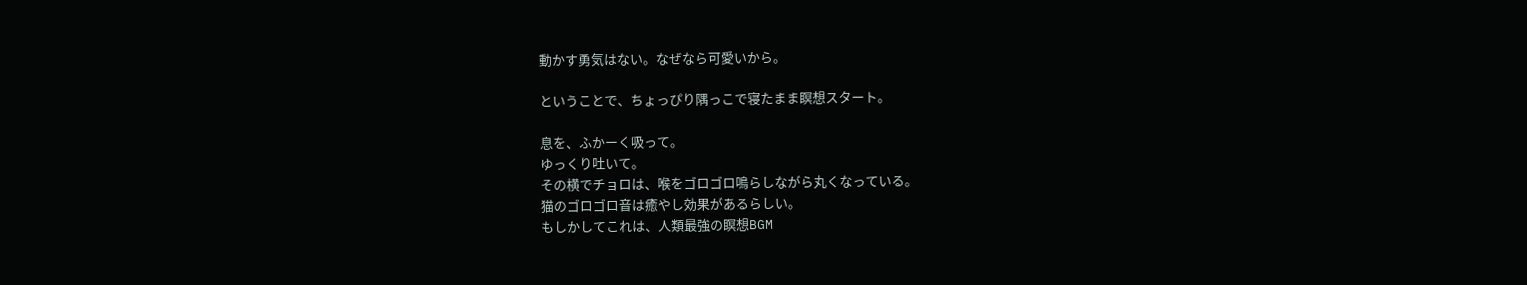動かす勇気はない。なぜなら可愛いから。

ということで、ちょっぴり隅っこで寝たまま瞑想スタート。

息を、ふかーく吸って。
ゆっくり吐いて。
その横でチョロは、喉をゴロゴロ鳴らしながら丸くなっている。
猫のゴロゴロ音は癒やし効果があるらしい。
もしかしてこれは、人類最強の瞑想BGM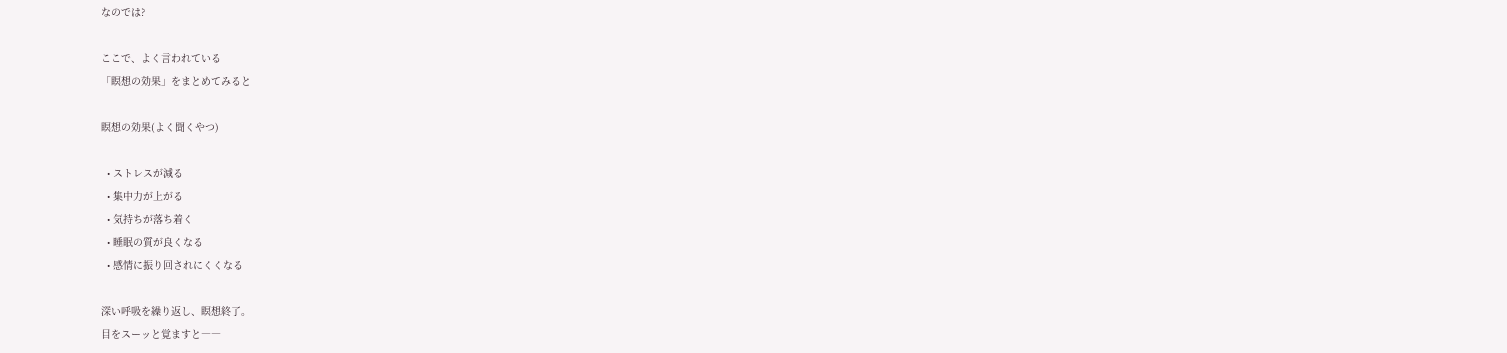なのでは?

ここで、よく言われている
「瞑想の効果」をまとめてみると

瞑想の効果(よく聞くやつ)

  • ストレスが減る
  • 集中力が上がる
  • 気持ちが落ち着く
  • 睡眠の質が良くなる
  • 感情に振り回されにくくなる

深い呼吸を繰り返し、瞑想終了。
目をスーッと覚ますと――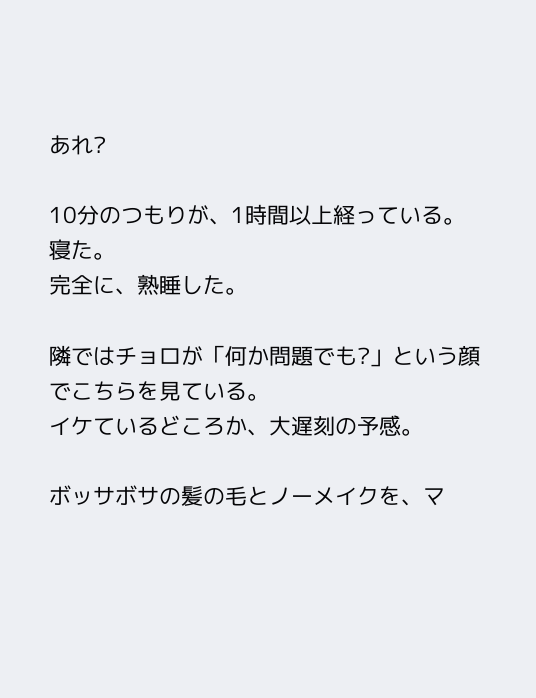あれ?

10分のつもりが、1時間以上経っている。
寝た。
完全に、熟睡した。

隣ではチョロが「何か問題でも?」という顔でこちらを見ている。
イケているどころか、大遅刻の予感。

ボッサボサの髪の毛とノーメイクを、マ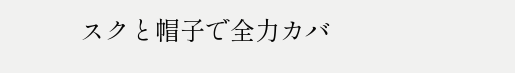スクと帽子で全力カバ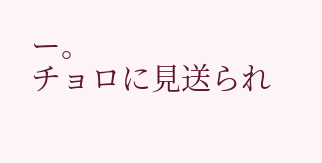ー。
チョロに見送られ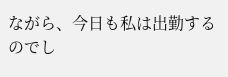ながら、今日も私は出勤するのでし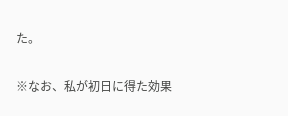た。

※なお、私が初日に得た効果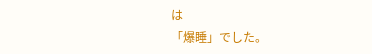は
「爆睡」でした。